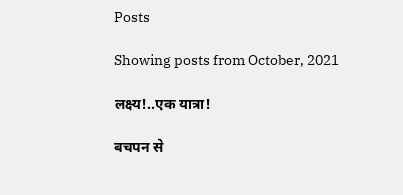Posts

Showing posts from October, 2021

लक्ष्य!..एक यात्रा!

बचपन से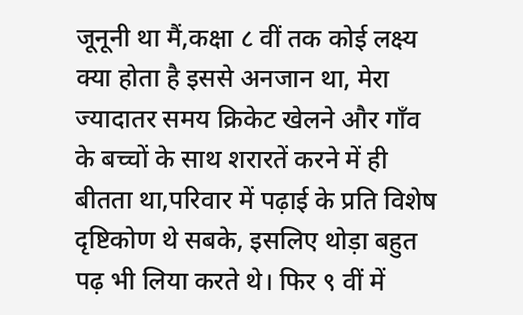जूनूनी था मैं,कक्षा ८ वीं तक कोई लक्ष्य क्या होता है इससे अनजान था, मेरा ज्यादातर समय क्रिकेट खेलने और गाँव के बच्चों के साथ शरारतें करने में ही बीतता था,परिवार में पढ़ाई के प्रति विशेष दृष्टिकोण थे सबके, इसलिए थोड़ा बहुत पढ़ भी लिया करते थे। फिर ९ वीं में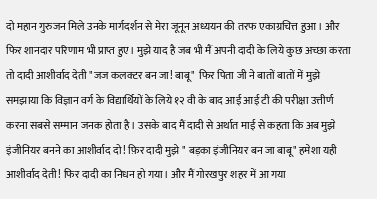दो महान गुरुजन मिले उनके मार्गदर्शन से मेरा जूनून अध्ययन की तरफ एकाग्रचित्त हुआ। और फिर शानदार परिणाम भी प्राप्त हुए। मुझे याद है जब भी मैं अपनी दादी के लिये कुछ अच्छा करता तो दादी आशीर्वाद देती "जज कलक्टर बन जा! बाबू"  फिर पिता जी ने बातों बातों में मुझे समझाया कि विज्ञान वर्ग के विद्यार्थियों के लिये १२ वी के बाद आई आई टी की परीक्षा उत्तीर्ण करना सबसे सम्मान जनक होता है। उसके बाद मैं दादी से अर्थात माई से कहता कि अब मुझे इंजीनियर बनने का आशीर्वाद दो! फ़िर दादी मुझे " बड़का इंजीनियर बन जा बाबू" हमेशा यही आशीर्वाद देती! फिर दादी का निधन हो गया। और मैं गोरखपुर शहर में आ गया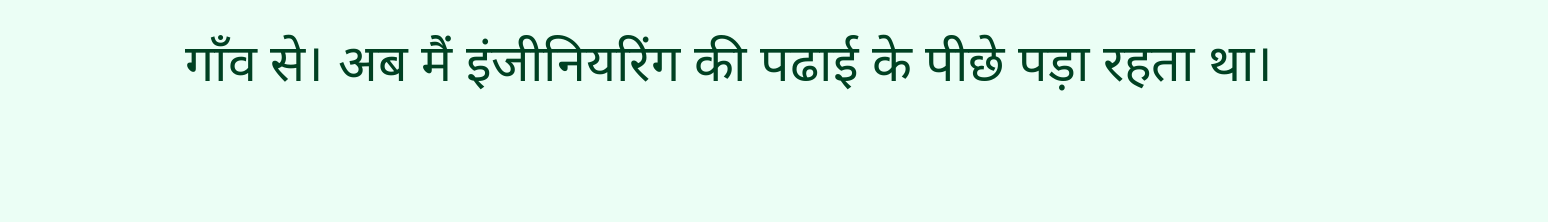गाँव से। अब मैं इंजीनियरिंग की पढाई के पीछे पड़ा रहता था।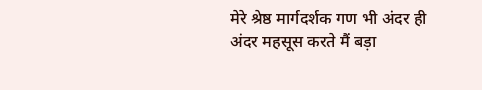मेरे श्रेष्ठ मार्गदर्शक गण भी अंदर ही अंदर महसूस करते मैं बड़ा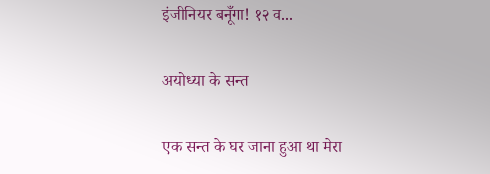इंजीनियर बनूँगा! १२ व...

अयोध्या के सन्त

एक सन्त के घर जाना हुआ था मेरा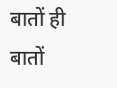बातों ही बातों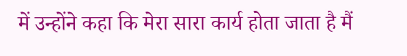में उन्होंने कहा कि मेरा सारा कार्य होता जाता है मैं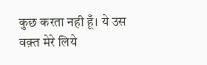कुछ करता नही हूँ। ये उस वक़्त मेरे लिये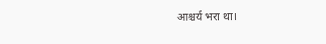आश्चर्य भरा था।